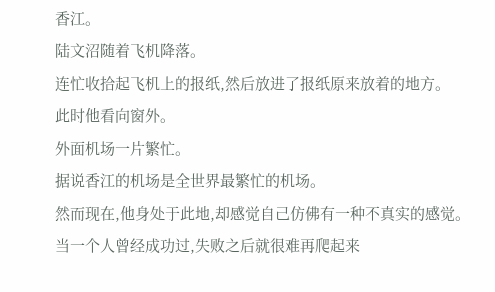香江。
陆文沼随着飞机降落。
连忙收拾起飞机上的报纸,然后放进了报纸原来放着的地方。
此时他看向窗外。
外面机场一片繁忙。
据说香江的机场是全世界最繁忙的机场。
然而现在,他身处于此地,却感觉自己仿佛有一种不真实的感觉。
当一个人曾经成功过,失败之后就很难再爬起来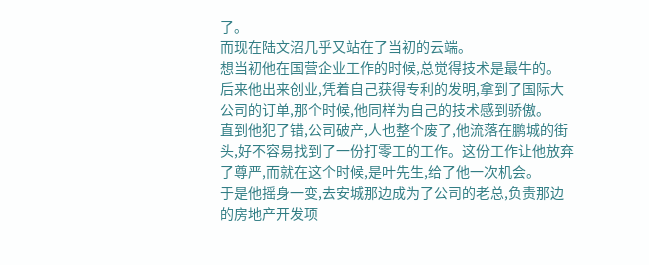了。
而现在陆文沼几乎又站在了当初的云端。
想当初他在国营企业工作的时候,总觉得技术是最牛的。
后来他出来创业,凭着自己获得专利的发明,拿到了国际大公司的订单,那个时候,他同样为自己的技术感到骄傲。
直到他犯了错,公司破产,人也整个废了,他流落在鹏城的街头,好不容易找到了一份打零工的工作。这份工作让他放弃了尊严,而就在这个时候,是叶先生,给了他一次机会。
于是他摇身一变,去安城那边成为了公司的老总,负责那边的房地产开发项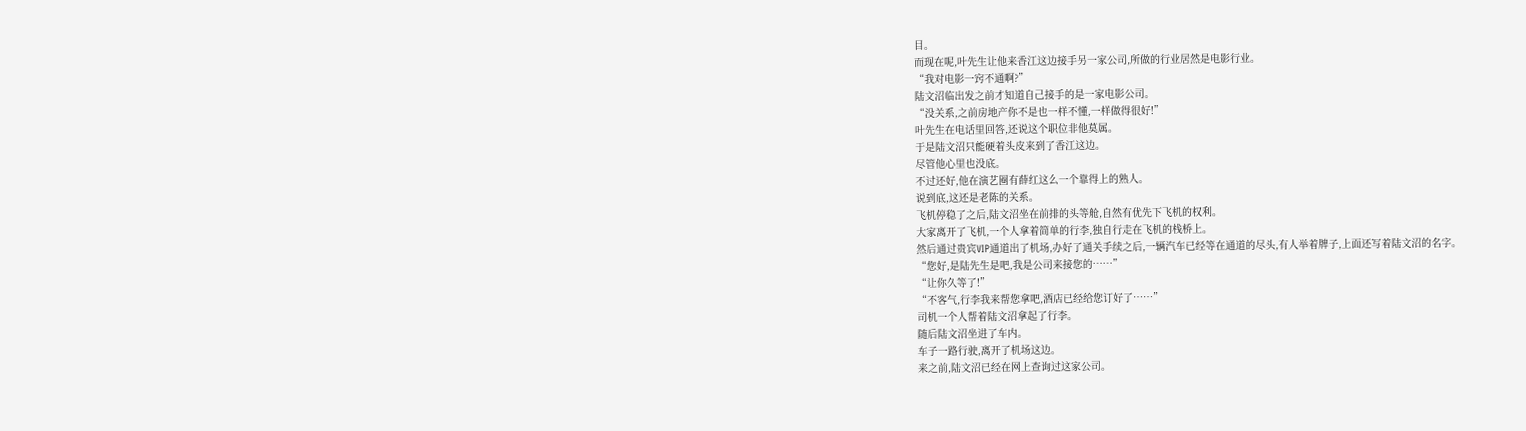目。
而现在呢,叶先生让他来香江这边接手另一家公司,所做的行业居然是电影行业。
“我对电影一窍不通啊?”
陆文沼临出发之前才知道自己接手的是一家电影公司。
“没关系,之前房地产你不是也一样不懂,一样做得很好!”
叶先生在电话里回答,还说这个职位非他莫属。
于是陆文沼只能硬着头皮来到了香江这边。
尽管他心里也没底。
不过还好,他在演艺圈有薛红这么一个靠得上的熟人。
说到底,这还是老陈的关系。
飞机停稳了之后,陆文沼坐在前排的头等舱,自然有优先下飞机的权利。
大家离开了飞机,一个人拿着简单的行李,独自行走在飞机的栈桥上。
然后通过贵宾VIP通道出了机场,办好了通关手续之后,一辆汽车已经等在通道的尽头,有人举着牌子,上面还写着陆文沼的名字。
“您好,是陆先生是吧,我是公司来接您的……”
“让你久等了!”
“不客气,行李我来帮您拿吧,酒店已经给您订好了……”
司机一个人帮着陆文沼拿起了行李。
随后陆文沼坐进了车内。
车子一路行驶,离开了机场这边。
来之前,陆文沼已经在网上查询过这家公司。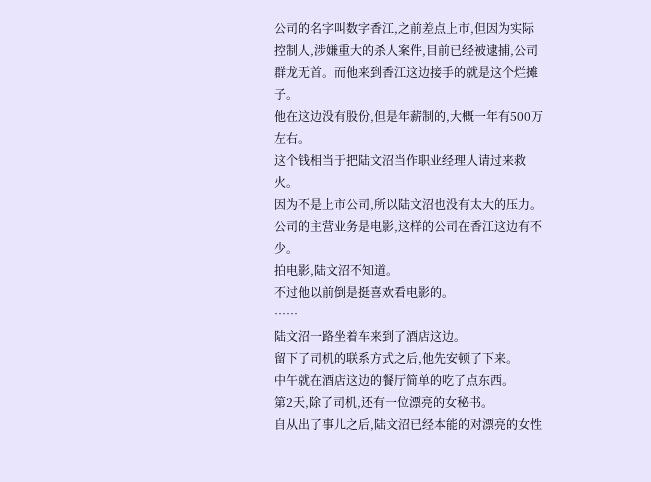公司的名字叫数字香江,之前差点上市,但因为实际控制人,涉嫌重大的杀人案件,目前已经被逮捕,公司群龙无首。而他来到香江这边接手的就是这个烂摊子。
他在这边没有股份,但是年薪制的,大概一年有500万左右。
这个钱相当于把陆文沼当作职业经理人请过来救火。
因为不是上市公司,所以陆文沼也没有太大的压力。
公司的主营业务是电影,这样的公司在香江这边有不少。
拍电影,陆文沼不知道。
不过他以前倒是挺喜欢看电影的。
……
陆文沼一路坐着车来到了酒店这边。
留下了司机的联系方式之后,他先安顿了下来。
中午就在酒店这边的餐厅简单的吃了点东西。
第2天,除了司机,还有一位漂亮的女秘书。
自从出了事儿之后,陆文沼已经本能的对漂亮的女性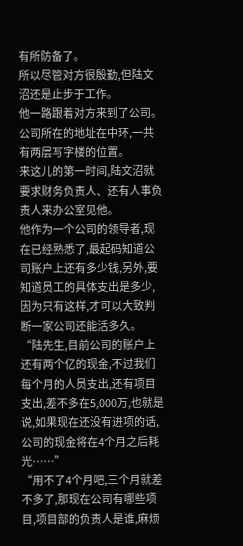有所防备了。
所以尽管对方很殷勤,但陆文沼还是止步于工作。
他一路跟着对方来到了公司。
公司所在的地址在中环,一共有两层写字楼的位置。
来这儿的第一时间,陆文沼就要求财务负责人、还有人事负责人来办公室见他。
他作为一个公司的领导者,现在已经熟悉了,最起码知道公司账户上还有多少钱,另外,要知道员工的具体支出是多少,因为只有这样,才可以大致判断一家公司还能活多久。
“陆先生,目前公司的账户上还有两个亿的现金,不过我们每个月的人员支出,还有项目支出,差不多在5,000万,也就是说,如果现在还没有进项的话,公司的现金将在4个月之后耗光……”
“用不了4个月吧,三个月就差不多了,那现在公司有哪些项目,项目部的负责人是谁,麻烦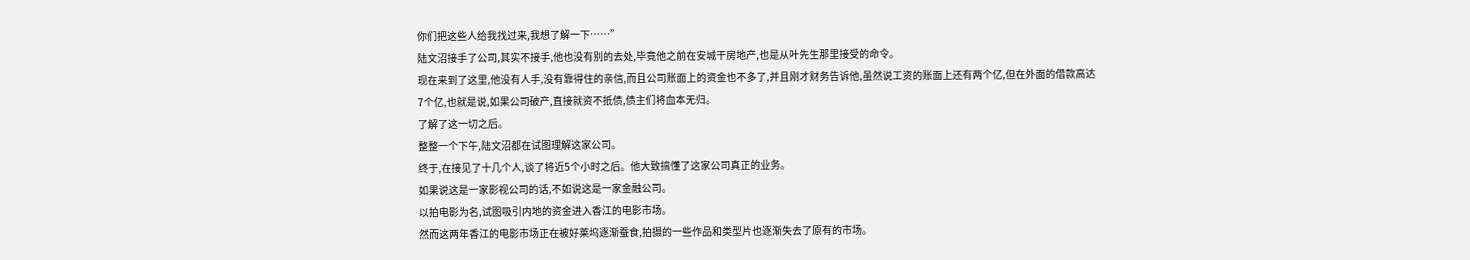你们把这些人给我找过来,我想了解一下……”
陆文沼接手了公司,其实不接手,他也没有别的去处,毕竟他之前在安城干房地产,也是从叶先生那里接受的命令。
现在来到了这里,他没有人手,没有靠得住的亲信,而且公司账面上的资金也不多了,并且刚才财务告诉他,虽然说工资的账面上还有两个亿,但在外面的借款高达7个亿,也就是说,如果公司破产,直接就资不抵债,债主们将血本无归。
了解了这一切之后。
整整一个下午,陆文沼都在试图理解这家公司。
终于,在接见了十几个人,谈了将近5个小时之后。他大致搞懂了这家公司真正的业务。
如果说这是一家影视公司的话,不如说这是一家金融公司。
以拍电影为名,试图吸引内地的资金进入香江的电影市场。
然而这两年香江的电影市场正在被好莱坞逐渐蚕食,拍摄的一些作品和类型片也逐渐失去了原有的市场。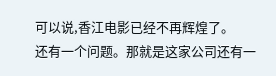可以说,香江电影已经不再辉煌了。
还有一个问题。那就是这家公司还有一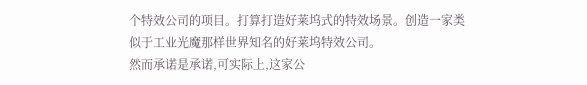个特效公司的项目。打算打造好莱坞式的特效场景。创造一家类似于工业光魔那样世界知名的好莱坞特效公司。
然而承诺是承诺,可实际上,这家公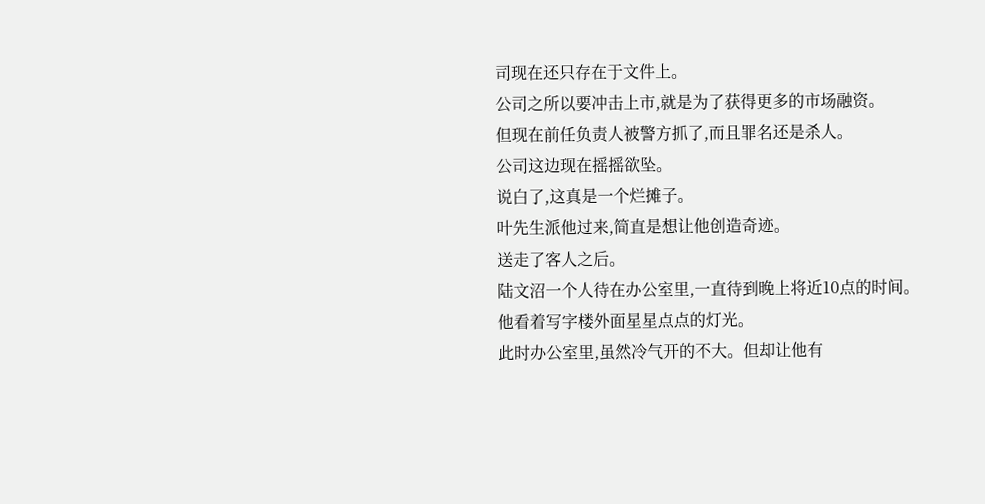司现在还只存在于文件上。
公司之所以要冲击上市,就是为了获得更多的市场融资。
但现在前任负责人被警方抓了,而且罪名还是杀人。
公司这边现在摇摇欲坠。
说白了,这真是一个烂摊子。
叶先生派他过来,简直是想让他创造奇迹。
送走了客人之后。
陆文沼一个人待在办公室里,一直待到晚上将近10点的时间。
他看着写字楼外面星星点点的灯光。
此时办公室里,虽然冷气开的不大。但却让他有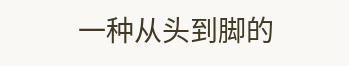一种从头到脚的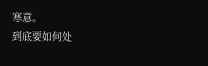寒意。
到底要如何处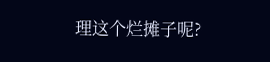理这个烂摊子呢?